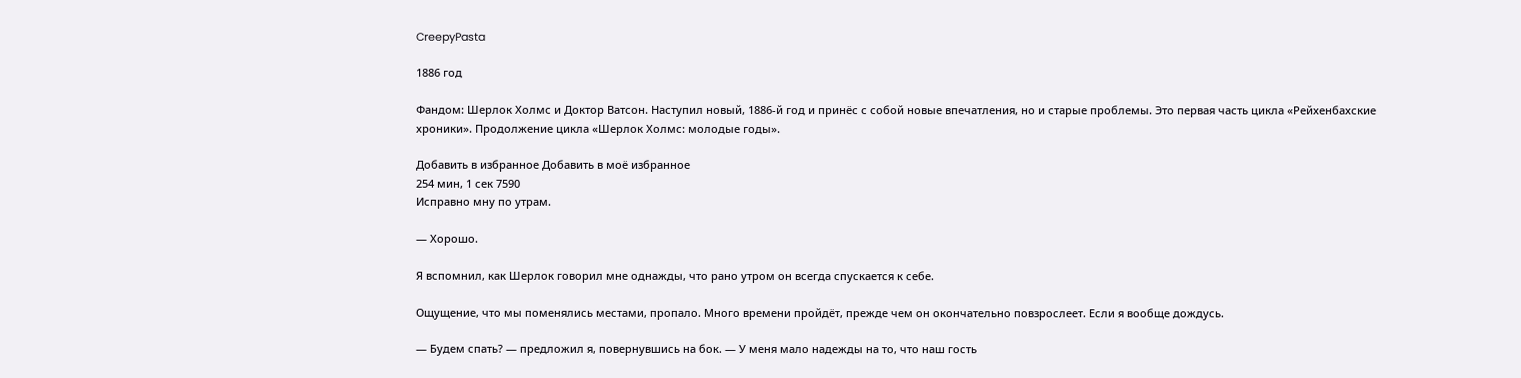CreepyPasta

1886 год

Фандом: Шерлок Холмс и Доктор Ватсон. Наступил новый, 1886-й год и принёс с собой новые впечатления, но и старые проблемы. Это первая часть цикла «Рейхенбахские хроники». Продолжение цикла «Шерлок Холмс: молодые годы».

Добавить в избранное Добавить в моё избранное
254 мин, 1 сек 7590
Исправно мну по утрам.

— Хорошо.

Я вспомнил, как Шерлок говорил мне однажды, что рано утром он всегда спускается к себе.

Ощущение, что мы поменялись местами, пропало. Много времени пройдёт, прежде чем он окончательно повзрослеет. Если я вообще дождусь.

— Будем спать? — предложил я, повернувшись на бок. — У меня мало надежды на то, что наш гость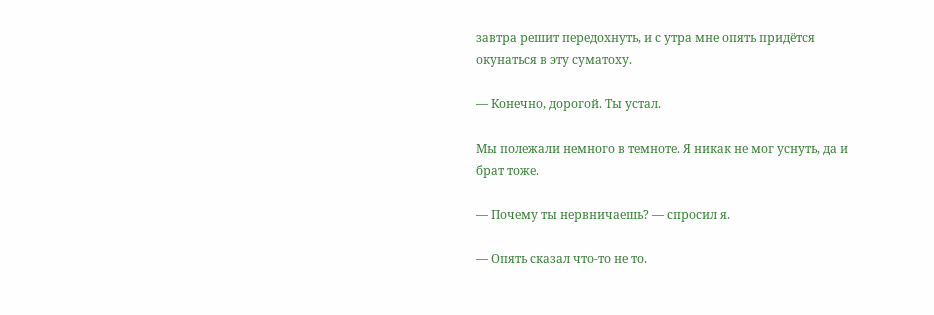завтра решит передохнуть, и с утра мне опять придётся окунаться в эту суматоху.

— Конечно, дорогой. Ты устал.

Мы полежали немного в темноте. Я никак не мог уснуть, да и брат тоже.

— Почему ты нервничаешь? — спросил я.

— Опять сказал что-то не то.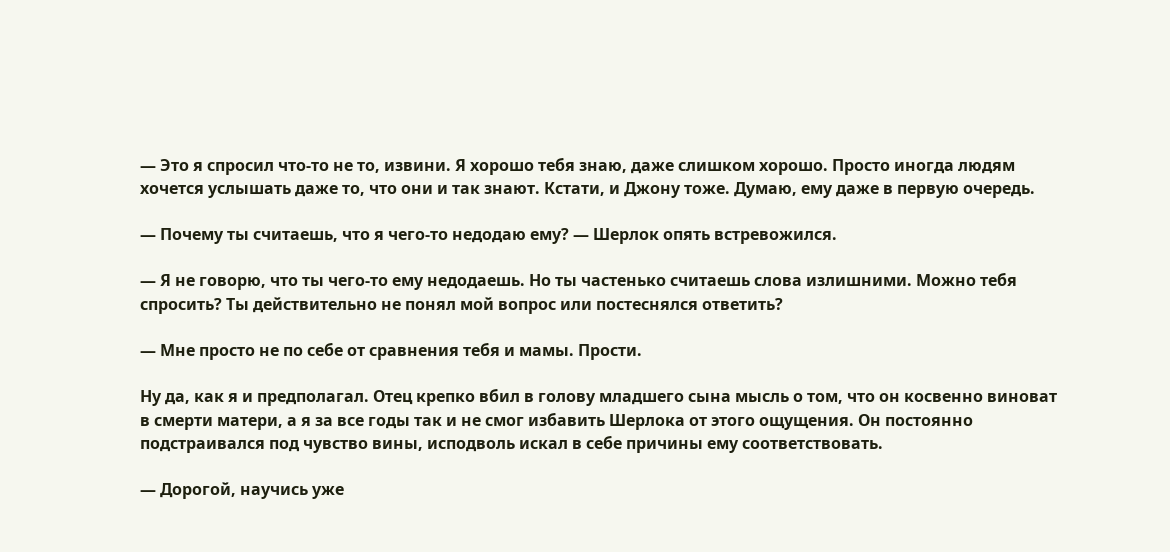— Это я спросил что-то не то, извини. Я хорошо тебя знаю, даже слишком хорошо. Просто иногда людям хочется услышать даже то, что они и так знают. Кстати, и Джону тоже. Думаю, ему даже в первую очередь.

— Почему ты считаешь, что я чего-то недодаю ему? — Шерлок опять встревожился.

— Я не говорю, что ты чего-то ему недодаешь. Но ты частенько считаешь слова излишними. Можно тебя спросить? Ты действительно не понял мой вопрос или постеснялся ответить?

— Мне просто не по себе от сравнения тебя и мамы. Прости.

Ну да, как я и предполагал. Отец крепко вбил в голову младшего сына мысль о том, что он косвенно виноват в смерти матери, а я за все годы так и не смог избавить Шерлока от этого ощущения. Он постоянно подстраивался под чувство вины, исподволь искал в себе причины ему соответствовать.

— Дорогой, научись уже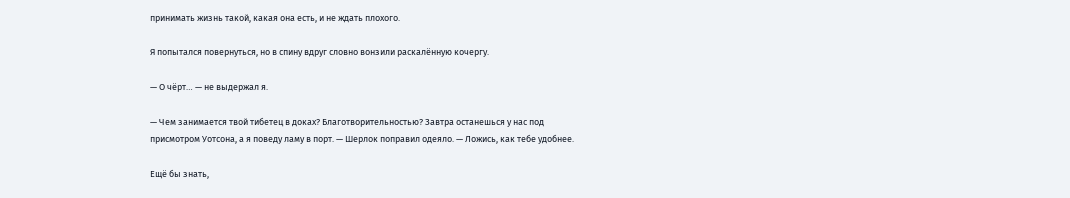принимать жизнь такой, какая она есть, и не ждать плохого.

Я попытался повернуться, но в спину вдруг словно вонзили раскалённую кочергу.

— О чёрт… — не выдержал я.

— Чем занимается твой тибетец в доках? Благотворительностью? Завтра останешься у нас под присмотром Уотсона, а я поведу ламу в порт. — Шерлок поправил одеяло. — Ложись, как тебе удобнее.

Ещё бы знать,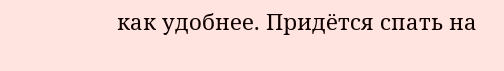как удобнее. Придётся спать на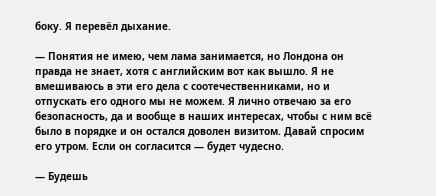боку. Я перевёл дыхание.

— Понятия не имею, чем лама занимается, но Лондона он правда не знает, хотя с английским вот как вышло. Я не вмешиваюсь в эти его дела с соотечественниками, но и отпускать его одного мы не можем. Я лично отвечаю за его безопасность, да и вообще в наших интересах, чтобы с ним всё было в порядке и он остался доволен визитом. Давай спросим его утром. Если он согласится — будет чудесно.

— Будешь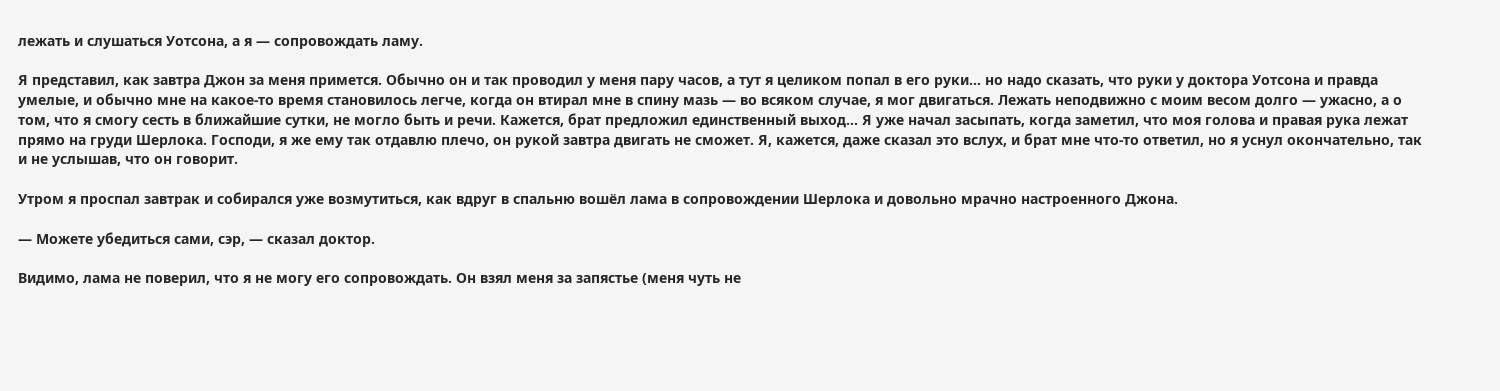лежать и слушаться Уотсона, а я — сопровождать ламу.

Я представил, как завтра Джон за меня примется. Обычно он и так проводил у меня пару часов, а тут я целиком попал в его руки… но надо сказать, что руки у доктора Уотсона и правда умелые, и обычно мне на какое-то время становилось легче, когда он втирал мне в спину мазь — во всяком случае, я мог двигаться. Лежать неподвижно с моим весом долго — ужасно, а о том, что я смогу сесть в ближайшие сутки, не могло быть и речи. Кажется, брат предложил единственный выход… Я уже начал засыпать, когда заметил, что моя голова и правая рука лежат прямо на груди Шерлока. Господи, я же ему так отдавлю плечо, он рукой завтра двигать не сможет. Я, кажется, даже сказал это вслух, и брат мне что-то ответил, но я уснул окончательно, так и не услышав, что он говорит.

Утром я проспал завтрак и собирался уже возмутиться, как вдруг в спальню вошёл лама в сопровождении Шерлока и довольно мрачно настроенного Джона.

— Можете убедиться сами, сэр, — сказал доктор.

Видимо, лама не поверил, что я не могу его сопровождать. Он взял меня за запястье (меня чуть не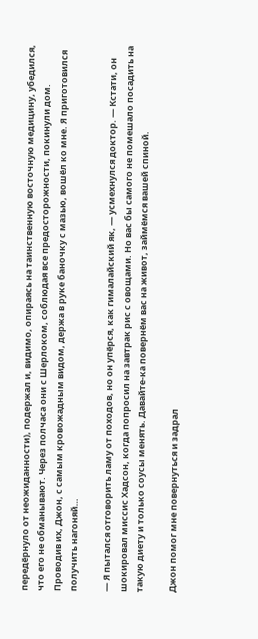передёрнуло от неожиданности), подержал и, видимо, опираясь на таинственную восточную медицину, убедился, что его не обманывают. Через полчаса они с Шерлоком, соблюдая все предосторожности, покинули дом. Проводив их, Джон, с самым кровожадным видом, держа в руке баночку с мазью, вошёл ко мне. Я приготовился получить нагоняй…

— Я пытался отговорить ламу от походов, но он упёрся, как гималайский як, — усмехнулся доктор. — Кстати, он шокировал миссис Хадсон, когда попросил на завтрак рис с овощами. Но вас бы самого не помешало посадить на такую диету и только соусы менять. Давайте-ка повернём вас на живот, займёмся вашей спиной.

Джон помог мне повернуться и задрал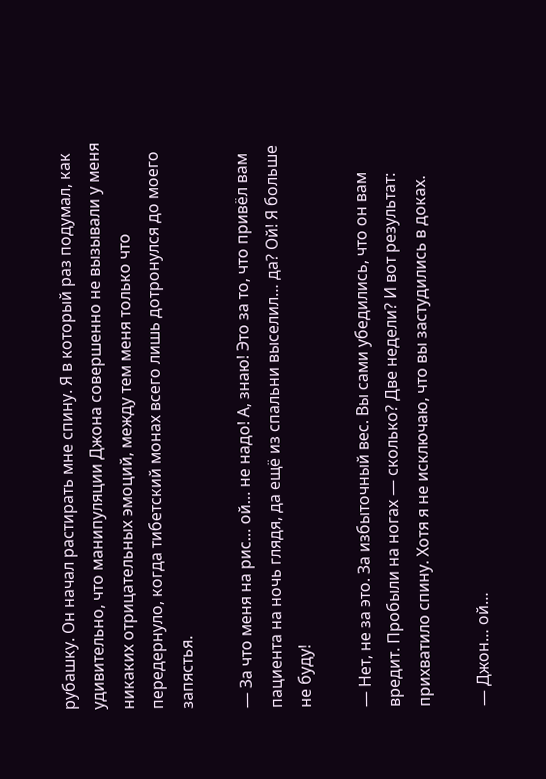рубашку. Он начал растирать мне спину. Я в который раз подумал, как удивительно, что манипуляции Джона совершенно не вызывали у меня никаких отрицательных эмоций, между тем меня только что передернуло, когда тибетский монах всего лишь дотронулся до моего запястья.

— За что меня на рис… ой… не надо! А, знаю! Это за то, что привёл вам пациента на ночь глядя, да ещё из спальни выселил… да? Ой! Я больше не буду!

— Нет, не за это. За избыточный вес. Вы сами убедились, что он вам вредит. Пробыли на ногах — сколько? Две недели? И вот результат: прихватило спину. Хотя я не исключаю, что вы застудились в доках.

— Джон… ой…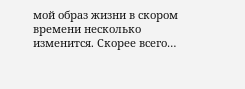мой образ жизни в скором времени несколько изменится. Скорее всего…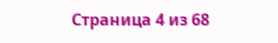Страница 4 из 68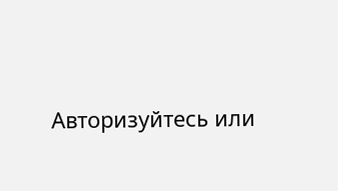Авторизуйтесь или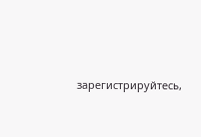зарегистрируйтесь,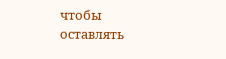чтобы оставлять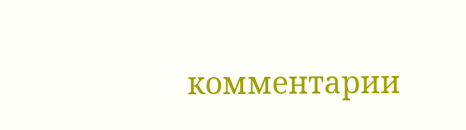комментарии